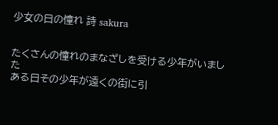少女の日の憧れ 詩 sakura


たくさんの憧れのまなざしを受ける少年がいました
ある日その少年が遠くの街に引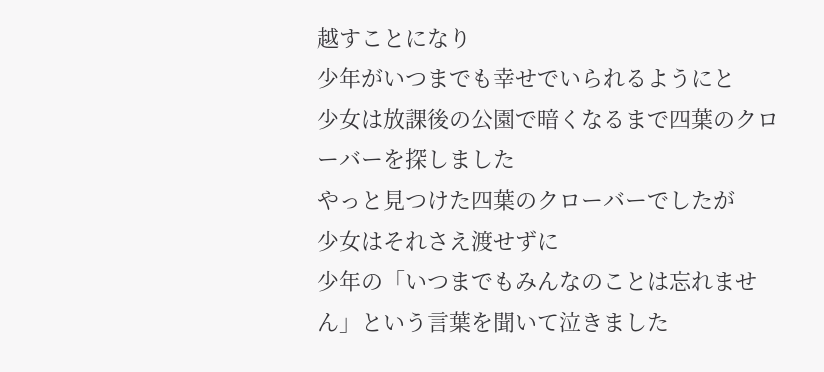越すことになり
少年がいつまでも幸せでいられるようにと
少女は放課後の公園で暗くなるまで四葉のクローバーを探しました
やっと見つけた四葉のクローバーでしたが
少女はそれさえ渡せずに
少年の「いつまでもみんなのことは忘れません」という言葉を聞いて泣きました